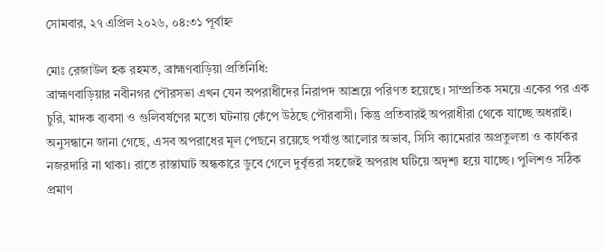সোমবার, ২৭ এপ্রিল ২০২৬, ০৪:৩১ পূর্বাহ্ন

মোঃ রেজাউল হক রহমত, ব্রাহ্মণবাড়িয়া প্রতিনিধি:
ব্রাহ্মণবাড়িয়ার নবীনগর পৌরসভা এখন যেন অপরাধীদের নিরাপদ আশ্রয়ে পরিণত হয়েছে। সাম্প্রতিক সময়ে একের পর এক চুরি, মাদক ব্যবসা ও গুলিবর্ষণের মতো ঘটনায় কেঁপে উঠছে পৌরবাসী। কিন্তু প্রতিবারই অপরাধীরা থেকে যাচ্ছে অধরাই।
অনুসন্ধানে জানা গেছে, এসব অপরাধের মূল পেছনে রয়েছে পর্যাপ্ত আলোর অভাব, সিসি ক্যামেরার অপ্রতুলতা ও কার্যকর নজরদারি না থাকা। রাতে রাস্তাঘাট অন্ধকারে ডুবে গেলে দুর্বৃত্তরা সহজেই অপরাধ ঘটিয়ে অদৃশ্য হয়ে যাচ্ছে। পুলিশও সঠিক প্রমাণ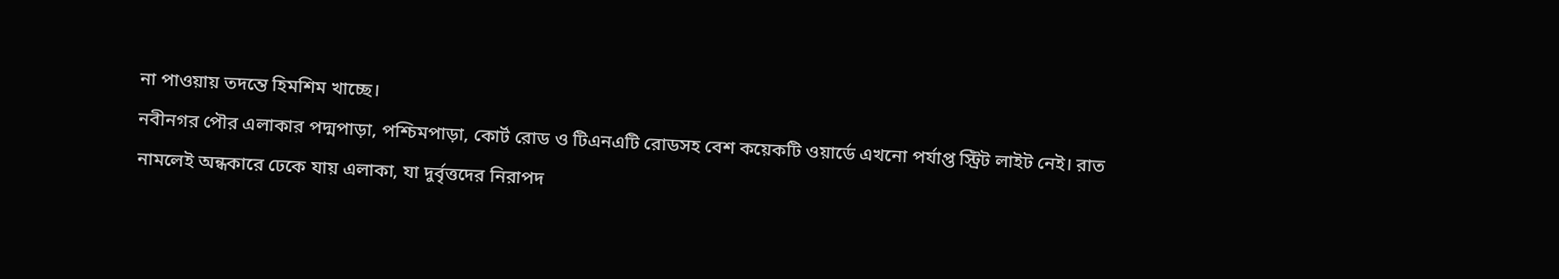না পাওয়ায় তদন্তে হিমশিম খাচ্ছে।
নবীনগর পৌর এলাকার পদ্মপাড়া, পশ্চিমপাড়া, কোর্ট রোড ও টিএনএটি রোডসহ বেশ কয়েকটি ওয়ার্ডে এখনো পর্যাপ্ত স্ট্রিট লাইট নেই। রাত নামলেই অন্ধকারে ঢেকে যায় এলাকা, যা দুর্বৃত্তদের নিরাপদ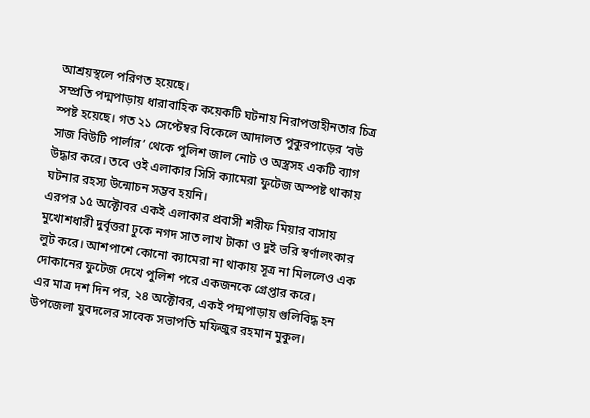আশ্রয়স্থলে পরিণত হয়েছে।
সম্প্রতি পদ্মপাড়ায় ধারাবাহিক কয়েকটি ঘটনায় নিরাপত্তাহীনতার চিত্র স্পষ্ট হয়েছে। গত ২১ সেপ্টেম্বর বিকেলে আদালত পুকুরপাড়ের ‘বউ সাজ বিউটি পার্লার’ থেকে পুলিশ জাল নোট ও অস্ত্রসহ একটি ব্যাগ উদ্ধার করে। তবে ওই এলাকার সিসি ক্যামেরা ফুটেজ অস্পষ্ট থাকায় ঘটনার রহস্য উন্মোচন সম্ভব হয়নি।
এরপর ১৫ অক্টোবর একই এলাকার প্রবাসী শরীফ মিয়ার বাসায় মুখোশধারী দুর্বৃত্তরা ঢুকে নগদ সাত লাখ টাকা ও দুই ভরি স্বর্ণালংকার লুট করে। আশপাশে কোনো ক্যামেরা না থাকায় সূত্র না মিললেও এক দোকানের ফুটেজ দেখে পুলিশ পরে একজনকে গ্রেপ্তার করে।
এর মাত্র দশ দিন পর, ২৪ অক্টোবর, একই পদ্মপাড়ায় গুলিবিদ্ধ হন উপজেলা যুবদলের সাবেক সভাপতি মফিজুর রহমান মুকুল।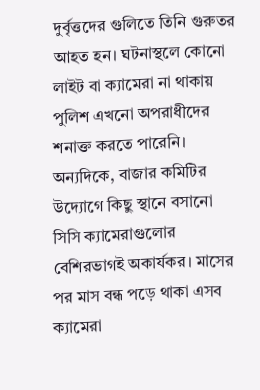দুর্বৃত্তদের গুলিতে তিনি গুরুতর আহত হন। ঘটনাস্থলে কোনো লাইট বা ক্যামেরা না থাকায় পুলিশ এখনো অপরাধীদের শনাক্ত করতে পারেনি।
অন্যদিকে, বাজার কমিটির উদ্যোগে কিছু স্থানে বসানো সিসি ক্যামেরাগুলোর বেশিরভাগই অকার্যকর। মাসের পর মাস বন্ধ পড়ে থাকা এসব ক্যামেরা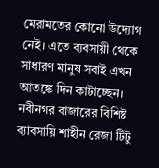মেরামতের কোনো উদ্যোগ নেই। এতে ব্যবসায়ী থেকে সাধারণ মানুষ সবাই এখন আতঙ্কে দিন কাটাচ্ছেন।
নবীনগর বাজারের বিশিষ্ট ব্যাবসায়ি শাহীন রেজা টিটু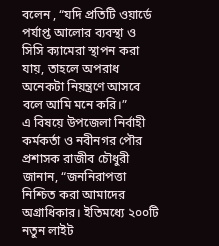বলেন , “যদি প্রতিটি ওয়ার্ডে পর্যাপ্ত আলোর ব্যবস্থা ও সিসি ক্যামেরা স্থাপন করা যায়, তাহলে অপরাধ অনেকটা নিয়ন্ত্রণে আসবে বলে আমি মনে করি।”
এ বিষয়ে উপজেলা নির্বাহী কর্মকর্তা ও নবীনগর পৌর প্রশাসক রাজীব চৌধুরী জানান, “জননিরাপত্তা নিশ্চিত করা আমাদের অগ্রাধিকার। ইতিমধ্যে ২০০টি নতুন লাইট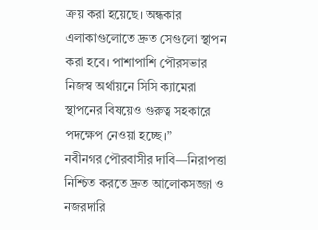ক্রয় করা হয়েছে। অন্ধকার এলাকাগুলোতে দ্রুত সেগুলো স্থাপন করা হবে। পাশাপাশি পৌরসভার নিজস্ব অর্থায়নে সিসি ক্যামেরা স্থাপনের বিষয়েও গুরুত্ব সহকারে পদক্ষেপ নেওয়া হচ্ছে।”
নবীনগর পৌরবাসীর দাবি—নিরাপত্তা নিশ্চিত করতে দ্রুত আলোকসজ্জা ও নজরদারি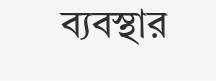ব্যবস্থার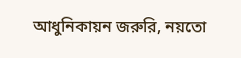আধুনিকায়ন জরুরি, নয়তো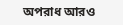অপরাধ আরও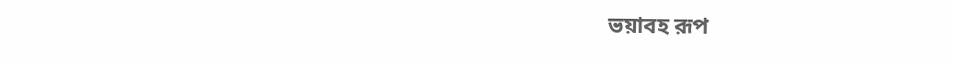ভয়াবহ রূপ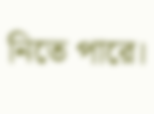নিতে পারে।